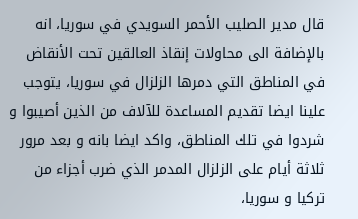قال مدير الصليب الأحمر السويدي في سوريا، انه بالإضافة الى محاولات إنقاذ العالقين تحت الأنقاض في المناطق التي دمرها الزلزال في سوريا، يتوجب علينا ايضا تقديم المساعدة للآلاف من الذين أصيبوا و شردوا في تلك المناطق، واكد ايضا بانه و بعد مرور ثلاثة أيام على الزلزال المدمر الذي ضرب أجزاء من تركيا و سوريا،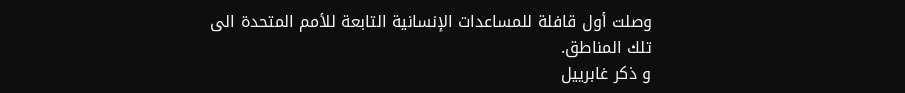وصلت أول قافلة للمساعدات الإنسانية التابعة للأمم المتحدة الى تلك المناطق.
و ذكر غابرييل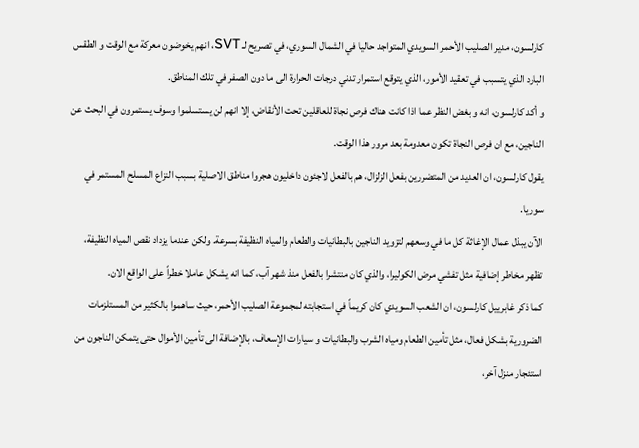كارلسون، مدير الصليب الأحمر السويدي المتواجد حاليا في الشمال السوري، في تصريح لـ SVT، انهم يخوضون معركة مع الوقت و الطقس البارد الذي يتسبب في تعقيد الأمور، الذي يتوقع استمرار تدني درجات الحرارة الى ما دون الصفر في تلك المناطق.
و أكد كارلسون، انه و بغض النظر عما اذا كانت هناك فرص نجاة للعاقلين تحت الأنقاض، إلا انهم لن يستسلموا وسوف يستمرون في البحث عن الناجين، مع ان فرص النجاة تكون معدومة بعد مرور هذا الوقت.
يقول كارلسون، ان العديد من المتضررين بفعل الزلزال، هم بالفعل لاجئون داخليون هجروا مناطق الاصلية بسبب النزاع المسلح المستمر في سوريا.
الآن يبذل عمال الإغاثة كل ما في وسعهم لتزويد الناجين بالبطانيات والطعام والمياه النظيفة بسرعة. ولكن عندما يزداد نقص المياه النظيفة، تظهر مخاطر إضافية مثل تفشي مرض الكوليرا، والذي كان منتشرا بالفعل منذ شهر آب، كما انه يشكل عاملا خطراً على الواقع الان.
كما ذكر غابرييل كارلسون، ان الشعب السويدي كان كريماً في استجابته لمجموعة الصليب الأحمر، حيث ساهموا بالكثير من المستلزمات الضرورية بشكل فعال، مثل تأمين الطعام ومياه الشرب والبطانيات و سيارات الإسعاف، بالإضافة الى تأمين الأموال حتى يتمكن الناجون من استئجار منزل آخر،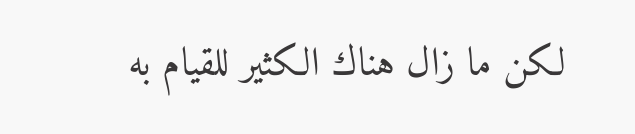لكن ما زال هناك الكثير للقيام به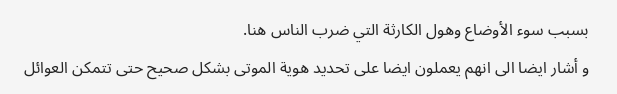بسبب سوء الأوضاع وهول الكارثة التي ضرب الناس هنا.
و أشار ايضا الى انهم يعملون ايضا على تحديد هوية الموتى بشكل صحيح حتى تتمكن العوائل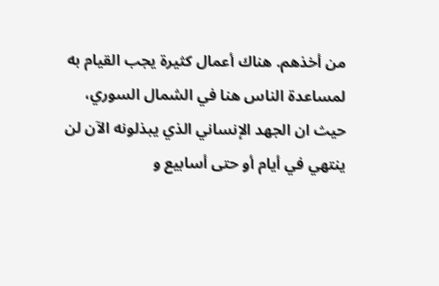من أخذهم. هناك أعمال كثيرة يجب القيام به لمساعدة الناس هنا في الشمال السوري، حيث ان الجهد الإنساني الذي يبذلونه الآن لن ينتهي في أيام أو حتى أسابيع و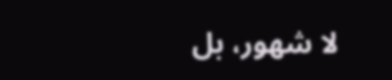لا شهور، بل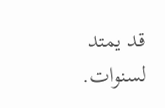قد يمتد لسنوات.